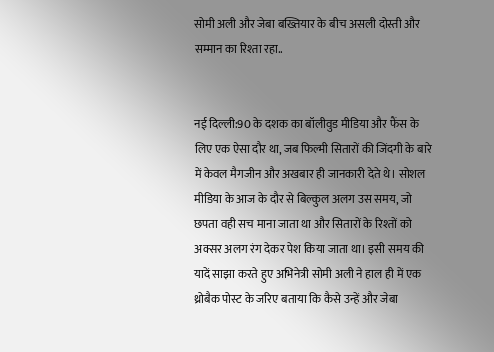सोमी अली और जेबा बख्तियार के बीच असली दोस्ती और सम्मान का रिश्ता रहा..


नई दिल्ली:90 के दशक का बॉलीवुड मीडिया और फैंस के लिए एक ऐसा दौर था, जब फिल्मी सितारों की जिंदगी के बारे में केवल मैगजीन और अखबार ही जानकारी देते थे। सोशल मीडिया के आज के दौर से बिल्कुल अलग उस समय, जो छपता वही सच माना जाता था और सितारों के रिश्तों को अक्सर अलग रंग देकर पेश किया जाता था। इसी समय की यादें साझा करते हुए अभिनेत्री सोमी अली ने हाल ही में एक थ्रोबैक पोस्ट के जरिए बताया कि कैसे उन्हें और जेबा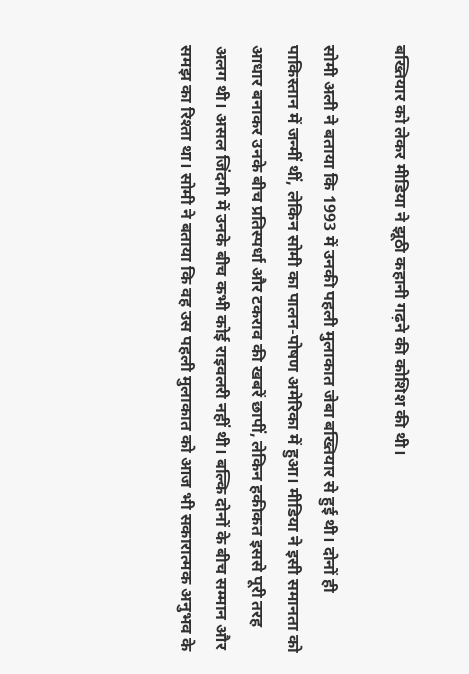बख्तियार को लेकर मीडिया ने झूठी कहानी गढ़ने की कोशिश की थी।

सोमी अली ने बताया कि 1993 में उनकी पहली मुलाकात जेबा बख्तियार से हुई थी। दोनों ही पाकिस्तान में जन्मीं थीं, लेकिन सोमी का पालन-पोषण अमेरिका में हुआ। मीडिया ने इसी समानता को आधार बनाकर उनके बीच प्रतिस्पर्धा और टकराव की खबरें छापीं, लेकिन हकीकत इससे पूरी तरह अलग थी। असल जिंदगी में उनके बीच कभी कोई राइवलरी नहीं थी। बल्कि दोनों के बीच सम्मान और समझ का रिश्ता था। सोमी ने बताया कि वह उस पहली मुलाकात को आज भी सकारात्मक अनुभव के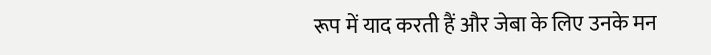रूप में याद करती हैं और जेबा के लिए उनके मन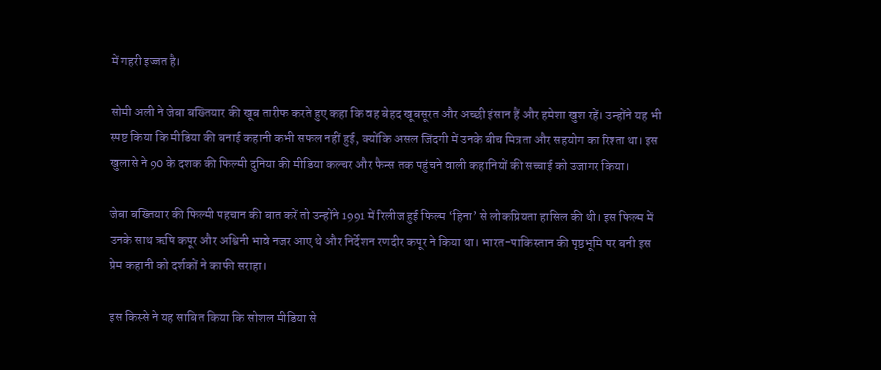में गहरी इज्जत है।

सोमी अली ने जेबा बख्तियार की खूब तारीफ करते हुए कहा कि वह बेहद खूबसूरत और अच्छी इंसान हैं और हमेशा खुश रहें। उन्होंने यह भी स्पष्ट किया कि मीडिया की बनाई कहानी कभी सफल नहीं हुई, क्योंकि असल जिंदगी में उनके बीच मित्रता और सहयोग का रिश्ता था। इस खुलासे ने 90 के दशक की फिल्मी दुनिया की मीडिया कल्चर और फैन्स तक पहुंचने वाली कहानियों की सच्चाई को उजागर किया।

जेबा बख्तियार की फिल्मी पहचान की बात करें तो उन्होंने 1991 में रिलीज हुई फिल्म ‘हिना’ से लोकप्रियता हासिल की थी। इस फिल्म में उनके साथ ऋषि कपूर और अश्विनी भावे नजर आए थे और निर्देशन रणदीर कपूर ने किया था। भारत-पाकिस्तान की पृष्ठभूमि पर बनी इस प्रेम कहानी को दर्शकों ने काफी सराहा।

इस किस्से ने यह साबित किया कि सोशल मीडिया से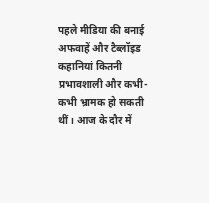पहले मीडिया की बनाई अफवाहें और टैब्लॉइड कहानियां कितनी प्रभावशाली और कभी-कभी भ्रामक हो सकती थीं। आज के दौर में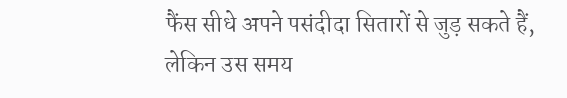फैंस सीधे अपने पसंदीदा सितारों से जुड़ सकते हैं, लेकिन उस समय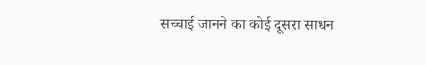सच्चाई जानने का कोई दूसरा साधन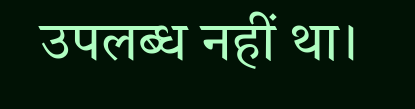उपलब्ध नहीं था।